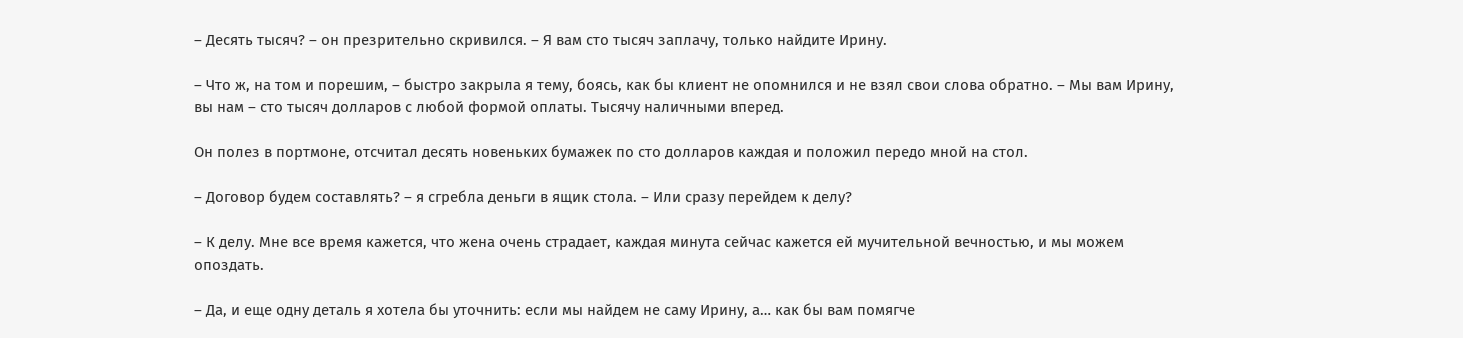– Десять тысяч? – он презрительно скривился. – Я вам сто тысяч заплачу, только найдите Ирину.

– Что ж, на том и порешим, – быстро закрыла я тему, боясь, как бы клиент не опомнился и не взял свои слова обратно. – Мы вам Ирину, вы нам – сто тысяч долларов с любой формой оплаты. Тысячу наличными вперед.

Он полез в портмоне, отсчитал десять новеньких бумажек по сто долларов каждая и положил передо мной на стол.

– Договор будем составлять? – я сгребла деньги в ящик стола. – Или сразу перейдем к делу?

– К делу. Мне все время кажется, что жена очень страдает, каждая минута сейчас кажется ей мучительной вечностью, и мы можем опоздать.

– Да, и еще одну деталь я хотела бы уточнить: если мы найдем не саму Ирину, а… как бы вам помягче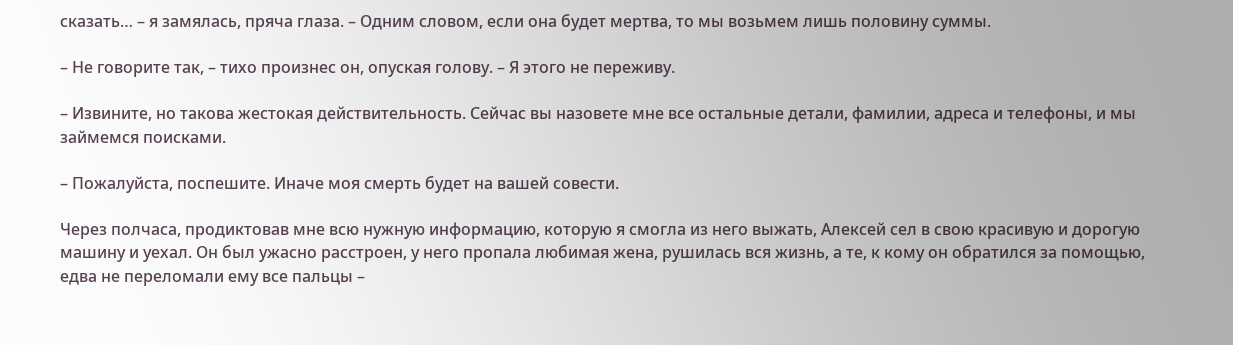сказать… – я замялась, пряча глаза. – Одним словом, если она будет мертва, то мы возьмем лишь половину суммы.

– Не говорите так, – тихо произнес он, опуская голову. – Я этого не переживу.

– Извините, но такова жестокая действительность. Сейчас вы назовете мне все остальные детали, фамилии, адреса и телефоны, и мы займемся поисками.

– Пожалуйста, поспешите. Иначе моя смерть будет на вашей совести.

Через полчаса, продиктовав мне всю нужную информацию, которую я смогла из него выжать, Алексей сел в свою красивую и дорогую машину и уехал. Он был ужасно расстроен, у него пропала любимая жена, рушилась вся жизнь, а те, к кому он обратился за помощью, едва не переломали ему все пальцы –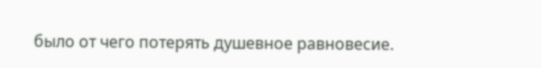было от чего потерять душевное равновесие.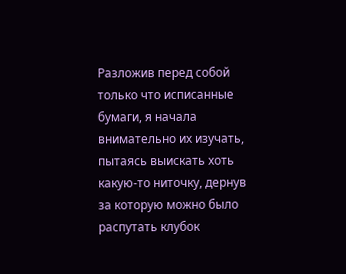Разложив перед собой только что исписанные бумаги, я начала внимательно их изучать, пытаясь выискать хоть какую-то ниточку, дернув за которую можно было распутать клубок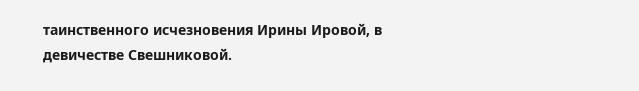таинственного исчезновения Ирины Ировой, в девичестве Свешниковой.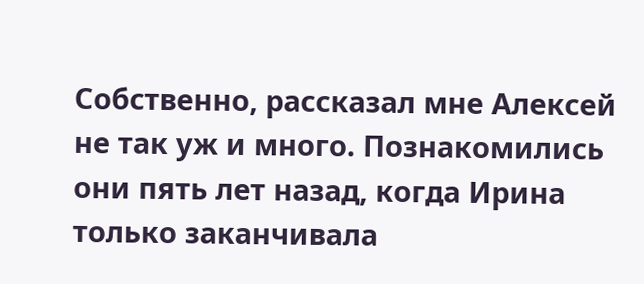Собственно, рассказал мне Алексей не так уж и много. Познакомились они пять лет назад, когда Ирина только заканчивала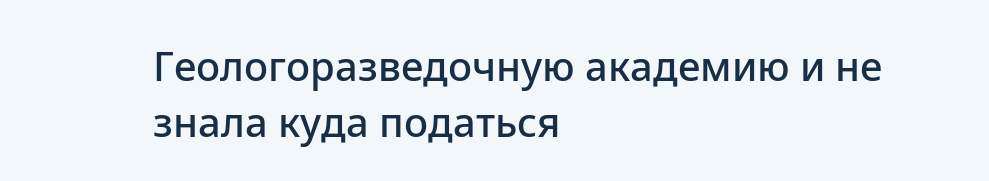Геологоразведочную академию и не знала куда податься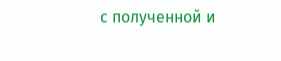с полученной и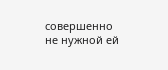совершенно не нужной ей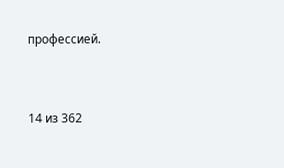профессией.



14 из 362